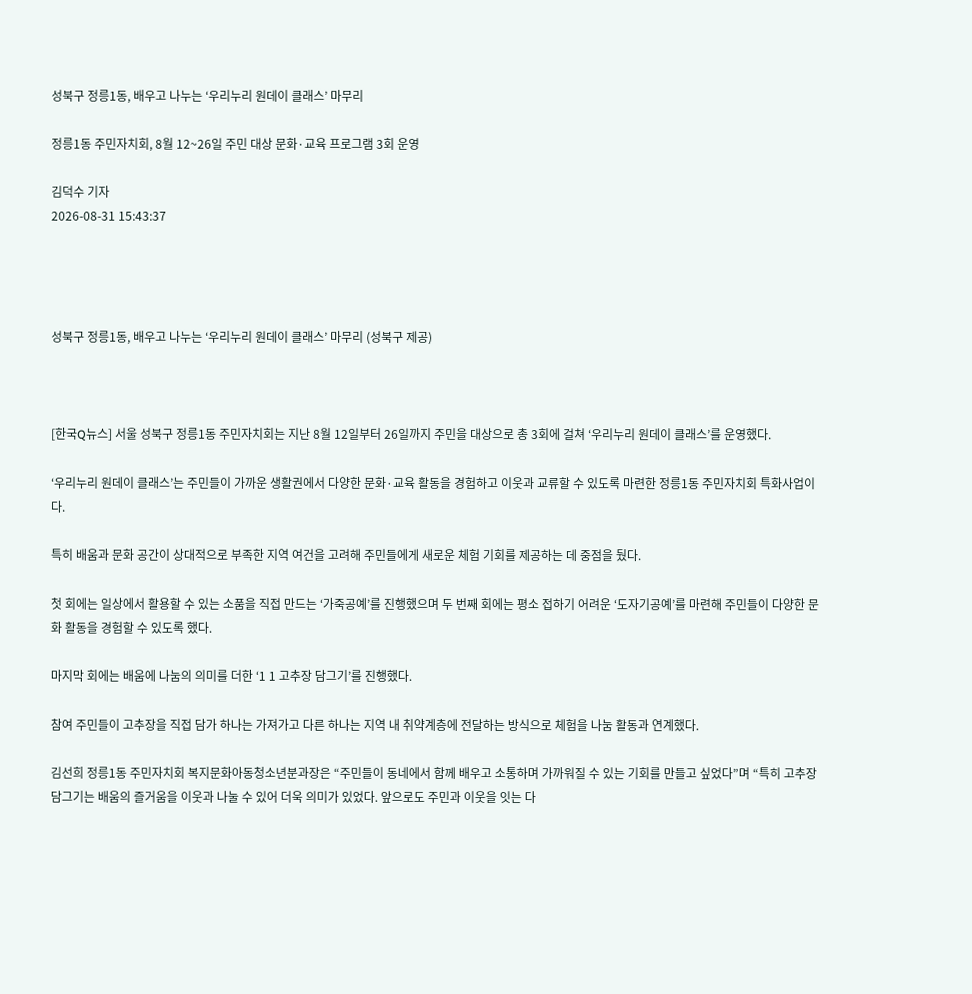성북구 정릉1동, 배우고 나누는 ‘우리누리 원데이 클래스’ 마무리

정릉1동 주민자치회, 8월 12~26일 주민 대상 문화·교육 프로그램 3회 운영

김덕수 기자
2026-08-31 15:43:37




성북구 정릉1동, 배우고 나누는 ‘우리누리 원데이 클래스’ 마무리 (성북구 제공)



[한국Q뉴스] 서울 성북구 정릉1동 주민자치회는 지난 8월 12일부터 26일까지 주민을 대상으로 총 3회에 걸쳐 ‘우리누리 원데이 클래스’를 운영했다.

‘우리누리 원데이 클래스’는 주민들이 가까운 생활권에서 다양한 문화·교육 활동을 경험하고 이웃과 교류할 수 있도록 마련한 정릉1동 주민자치회 특화사업이다.

특히 배움과 문화 공간이 상대적으로 부족한 지역 여건을 고려해 주민들에게 새로운 체험 기회를 제공하는 데 중점을 뒀다.

첫 회에는 일상에서 활용할 수 있는 소품을 직접 만드는 ‘가죽공예’를 진행했으며 두 번째 회에는 평소 접하기 어려운 ‘도자기공예’를 마련해 주민들이 다양한 문화 활동을 경험할 수 있도록 했다.

마지막 회에는 배움에 나눔의 의미를 더한 ‘1 1 고추장 담그기’를 진행했다.

참여 주민들이 고추장을 직접 담가 하나는 가져가고 다른 하나는 지역 내 취약계층에 전달하는 방식으로 체험을 나눔 활동과 연계했다.

김선희 정릉1동 주민자치회 복지문화아동청소년분과장은 “주민들이 동네에서 함께 배우고 소통하며 가까워질 수 있는 기회를 만들고 싶었다”며 “특히 고추장 담그기는 배움의 즐거움을 이웃과 나눌 수 있어 더욱 의미가 있었다. 앞으로도 주민과 이웃을 잇는 다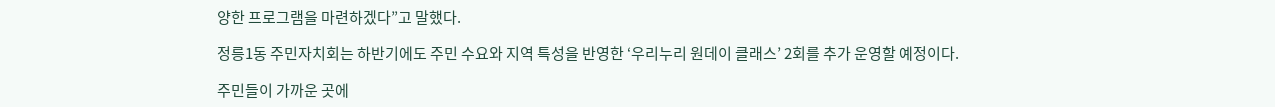양한 프로그램을 마련하겠다”고 말했다.

정릉1동 주민자치회는 하반기에도 주민 수요와 지역 특성을 반영한 ‘우리누리 원데이 클래스’ 2회를 추가 운영할 예정이다.

주민들이 가까운 곳에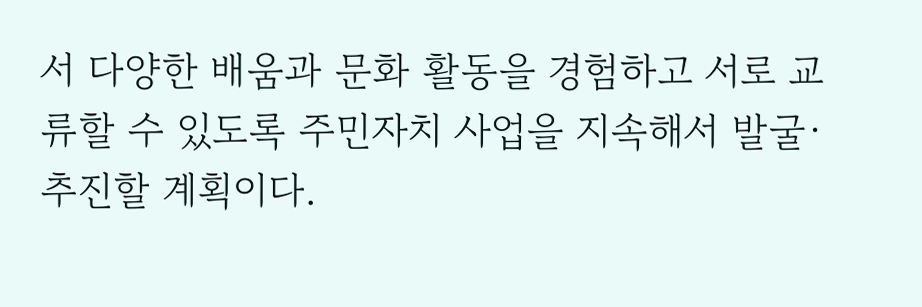서 다양한 배움과 문화 활동을 경험하고 서로 교류할 수 있도록 주민자치 사업을 지속해서 발굴·추진할 계획이다.